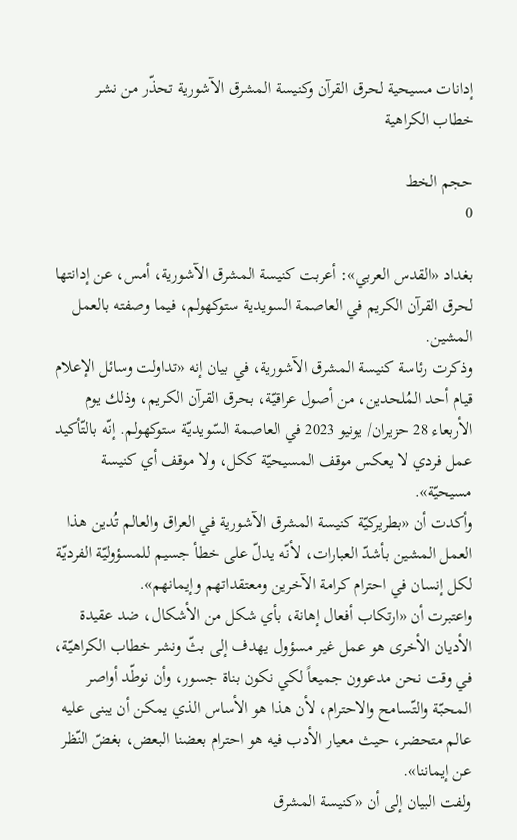إدانات مسيحية لحرق القرآن وكنيسة المشرق الآشورية تحذّر من نشر خطاب الكراهية

حجم الخط
0

بغداد «القدس العربي»: أعربت كنيسة المشرق الآشورية، أمس، عن إدانتها لحرق القرآن الكريم في العاصمة السويدية ستوكهولم، فيما وصفته بالعمل المشين.
وذكرت رئاسة كنيسة المشرق الآشورية، في بيان إنه «تداولت وسائل الإعلام قيام أحد المُلحدين، من أصول عراقيّة، بحرق القرآن الكريم، وذلك يوم الأربعاء 28 حزيران/ يونيو 2023 في العاصمة السّويديّة ستوكهولم. إنّه بالتّأكيد عمل فردي لا يعكس موقف المسيحيّة ككل، ولا موقف أي كنيسة مسيحيّة».
وأكدت أن «بطريركيّة كنيسة المشرق الآشورية في العراق والعالم تُدين هذا العمل المشين بأشدّ العبارات، لأنّه يدلّ على خطأ جسيم للمسؤوليّة الفرديّة لكل إنسان في احترام كرامة الآخرين ومعتقداتهم وإيمانهم».
واعتبرت أن «ارتكاب أفعال إهانة، بأي شكل من الأشكال، ضد عقيدة الأديان الأخرى هو عمل غير مسؤول يهدف إلى بثّ ونشر خطاب الكراهيّة، في وقت نحن مدعوون جميعاً لكي نكون بناة جسور، وأن نوطّد أواصر المحبّة والتّسامح والاحترام، لأن هذا هو الأساس الذي يمكن أن يبنى عليه عالم متحضر، حيث معيار الأدب فيه هو احترام بعضنا البعض، بغضّ النّظر عن إيماننا».
ولفت البيان إلى أن «كنيسة المشرق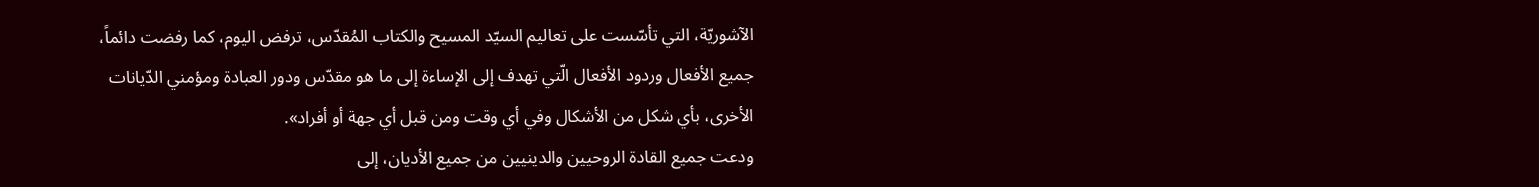الآشوريّة، التي تأسّست على تعاليم السيّد المسيح والكتاب المُقدّس، ترفض اليوم، كما رفضت دائماً، جميع الأفعال وردود الأفعال الّتي تهدف إلى الإساءة إلى ما هو مقدّس ودور العبادة ومؤمني الدّيانات الأخرى، بأي شكل من الأشكال وفي أي وقت ومن قبل أي جهة أو أفراد».
ودعت جميع القادة الروحيين والدينيين من جميع الأديان، إلى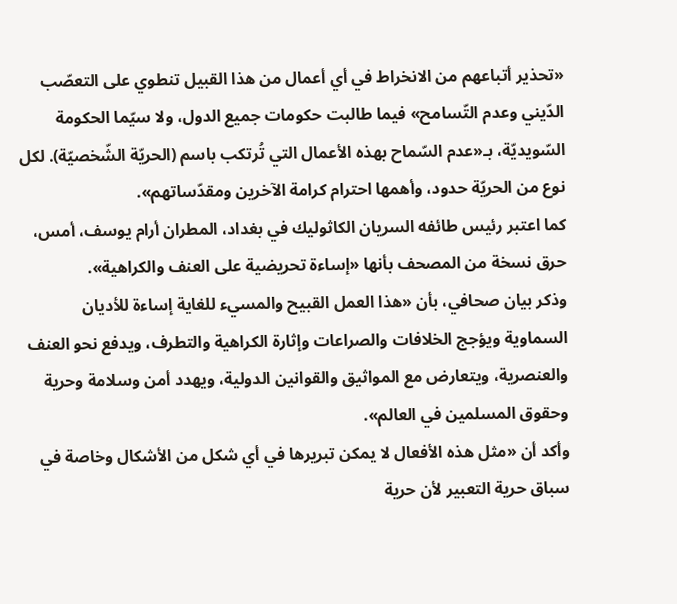«تحذير أتباعهم من الانخراط في أي أعمال من هذا القبيل تنطوي على التعصّب الدّيني وعدم التّسامح» فيما طالبت حكومات جميع الدول، ولا سيّما الحكومة السّويديّة، بـ«عدم السّماح بهذه الأعمال التي تُرتكب باسم (الحريّة الشّخصيّة). لكل نوع من الحريّة حدود، وأهمها احترام كرامة الآخرين ومقدّساتهم».
كما اعتبر رئيس طائفه السريان الكاثوليك في بغداد، المطران أرام يوسف، أمس، حرق نسخة من المصحف بأنها «إساءة تحريضية على العنف والكراهية».
وذكر بيان صحافي، بأن «هذا العمل القبيح والمسيء للغاية إساءة للأديان السماوية ويؤجج الخلافات والصراعات وإثارة الكراهية والتطرف، ويدفع نحو العنف والعنصرية، ويتعارض مع المواثيق والقوانين الدولية، ويهدد أمن وسلامة وحرية وحقوق المسلمين في العالم».
وأكد أن «مثل هذه الأفعال لا يمكن تبريرها في أي شكل من الأشكال وخاصة في سباق حرية التعبير لأن حرية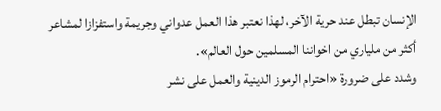الإنسان تبطل عند حرية الآخر، لهذا نعتبر هذا العمل عدواني وجريمة واستفزازا لمشاعر أكثر من ملياري من اخواننا المسلمين حول العالم».
وشدد على ضرورة «احترام الرموز الدينية والعمل على نشر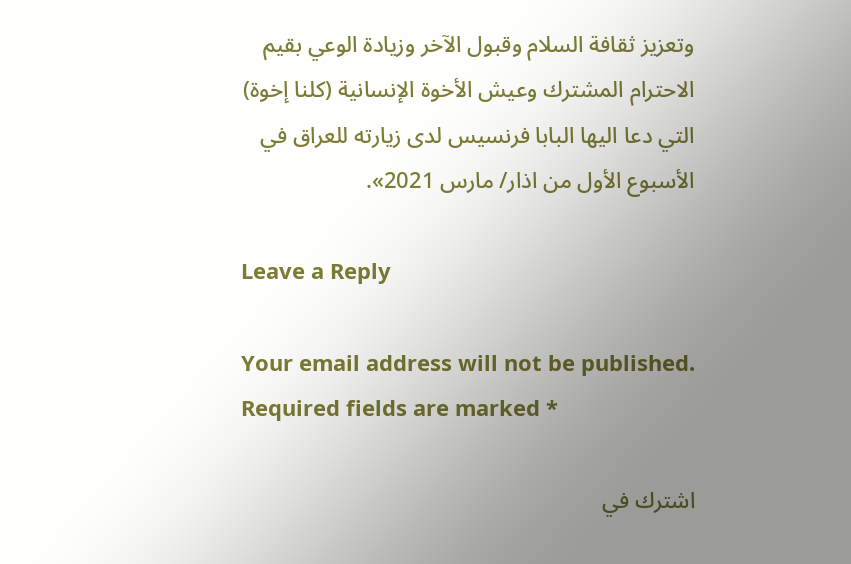وتعزيز ثقافة السلام وقبول الآخر وزيادة الوعي بقيم الاحترام المشترك وعيش الأخوة الإنسانية (كلنا إخوة) التي دعا اليها البابا فرنسيس لدى زيارته للعراق في الأسبوع الأول من اذار/ مارس 2021».

Leave a Reply

Your email address will not be published. Required fields are marked *

اشترك في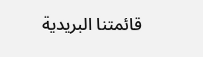قائمتنا البريدية